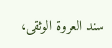سند العروة الوثقى،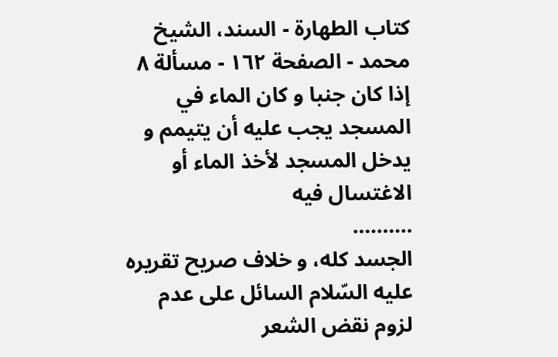كتاب الطهارة - السند، الشيخ محمد - الصفحة ١٦٢ - مسألة ٨ إذا كان جنبا و كان الماء في المسجد يجب عليه أن يتيمم و يدخل المسجد لأخذ الماء أو الاغتسال فيه
..........
الجسد كله، و خلاف صريح تقريره عليه السّلام السائل على عدم لزوم نقض الشعر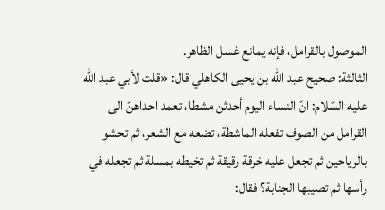الموصول بالقرامل، فإنه يمانع غسل الظاهر.
الثالثة: صحيح عبد الله بن يحيى الكاهلي قال: «قلت لأبي عبد الله عليه السّلام: انّ النساء اليوم أحدثن مشطا، تعمد احداهنّ الى القرامل من الصوف تفعله الماشطة، تضعه مع الشعر، ثم تحشو بالرياحين ثم تجعل عليه خرقة رقيقة ثم تخيطه بمسلة ثم تجعله في رأسها ثم تصيبها الجنابة؟ فقال: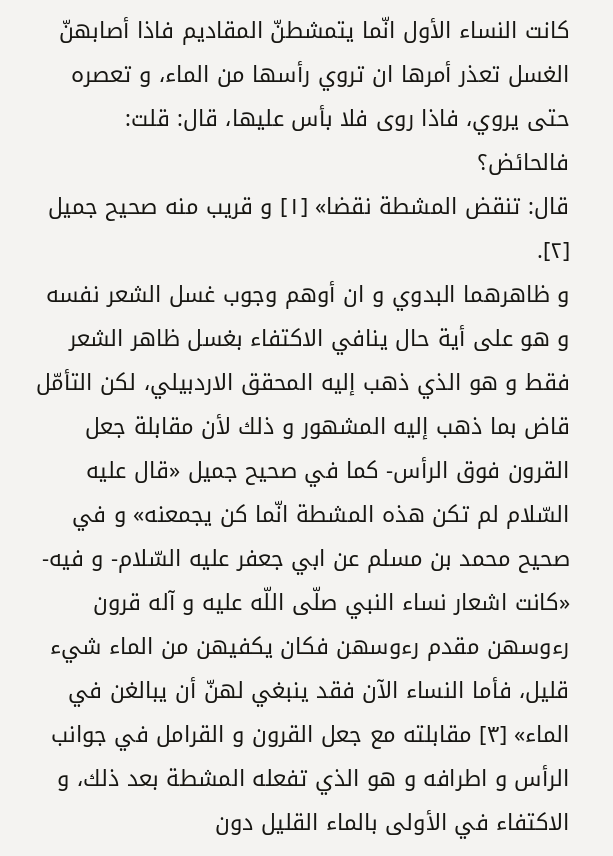كانت النساء الأول انّما يتمشطنّ المقاديم فاذا أصابهنّ الغسل تعذر أمرها ان تروي رأسها من الماء، و تعصره حتى يروي، فاذا روى فلا بأس عليها، قال: قلت: فالحائض؟
قال: تنقض المشطة نقضا» [١] و قريب منه صحيح جميل [٢].
و ظاهرهما البدوي و ان أوهم وجوب غسل الشعر نفسه و هو على أية حال ينافي الاكتفاء بغسل ظاهر الشعر فقط و هو الذي ذهب إليه المحقق الاردبيلي، لكن التأمّل قاض بما ذهب إليه المشهور و ذلك لأن مقابلة جعل القرون فوق الرأس- كما في صحيح جميل «قال عليه السّلام لم تكن هذه المشطة انّما كن يجمعنه» و في صحيح محمد بن مسلم عن ابي جعفر عليه السّلام- و فيه- «كانت اشعار نساء النبي صلّى اللّه عليه و آله قرون رءوسهن مقدم رءوسهن فكان يكفيهن من الماء شيء قليل، فأما النساء الآن فقد ينبغي لهنّ أن يبالغن في الماء» [٣] مقابلته مع جعل القرون و القرامل في جوانب الرأس و اطرافه و هو الذي تفعله المشطة بعد ذلك، و الاكتفاء في الأولى بالماء القليل دون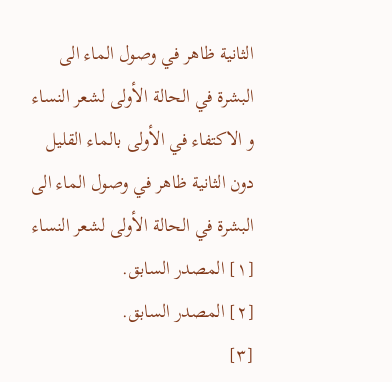الثانية ظاهر في وصول الماء الى البشرة في الحالة الأولى لشعر النساء و الاكتفاء في الأولى بالماء القليل دون الثانية ظاهر في وصول الماء الى البشرة في الحالة الأولى لشعر النساء
[١] المصدر السابق.
[٢] المصدر السابق.
[٣]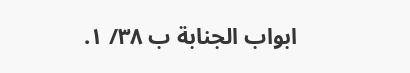ابواب الجنابة ب ٣٨/ ١.